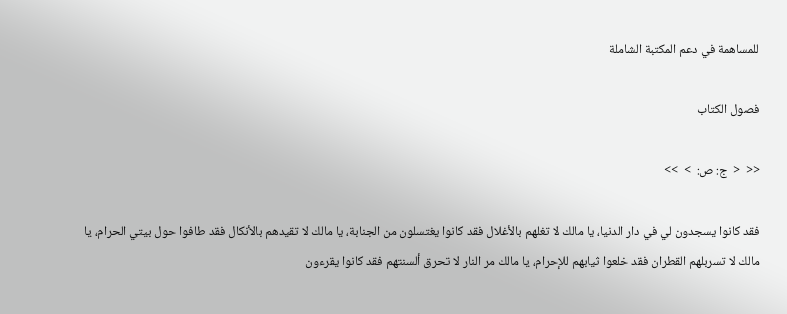للمساهمة في دعم المكتبة الشاملة

فصول الكتاب

<<  <  ج: ص:  >  >>

فقد كانوا يسجدون لي في دار الدنيا، يا مالك لا تغلهم بالأغلال فقد كانوا يغتسلون من الجنابة، يا مالك لا تقيدهم بالأنكال فقد طافوا حول بيتي الحرام، يا مالك لا تسربلهم القطران فقد خلعوا ثيابهم للإحرام، يا مالك مر النار لا تحرق ألسنتهم فقد كانوا يقرءون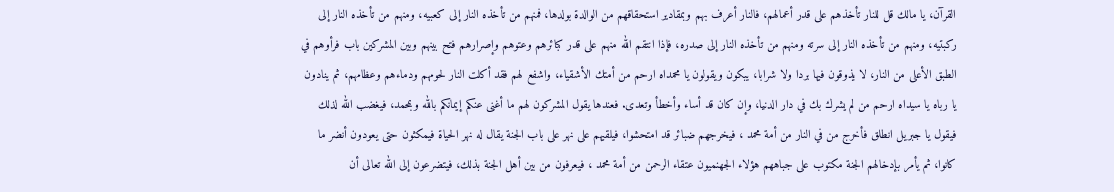القرآن، يا مالك قل للنار تأخذهم على قدر أعمالهم، فالنار أعرف بهم وبمقادير استحقاقهم من الوالدة بولدها، فمنهم من تأخذه النار إلى كعبيه، ومنهم من تأخذه النار إلى ركبتيه، ومنهم من تأخذه النار إلى سرته ومنهم من تأخذه النار إلى صدره، فإذا انتقم الله منهم على قدر كبائرهم وعتوهم وإصرارهم فتح بينهم وبين المشركين باب فرأوهم في الطبق الأعلى من النار، لا يذوقون فيها بردا ولا شرابا، يبكون ويقولون يا محمداه ارحم من أمتك الأشقياء، واشفع لهم فقد أكلت النار لحومهم ودماءهم وعظامهم، ثم ينادون يا رباه يا سيداه ارحم من لم يشرك بك في دار الدنيا، وإن كان قد أساء وأخطأ وتعدى. فعندها يقول المشركون لهم ما أغنى عنكم إيمانكم بالله وبمحمد، فيغضب الله لذلك فيقول يا جبريل انطلق فأخرج من في النار من أمة محمد ، فيخرجهم ضبائر قد امتحشوا، فيلقيهم على نهر على باب الجنة يقال له نهر الحياة فيمكثون حتى يعودون أنضر ما كانوا، ثم يأمر بإدخالهم الجنة مكتوب على جباههم هؤلاء الجهنميون عتقاء الرحمن من أمة محمد ، فيعرفون من بين أهل الجنة بذلك، فيتضرعون إلى الله تعالى أن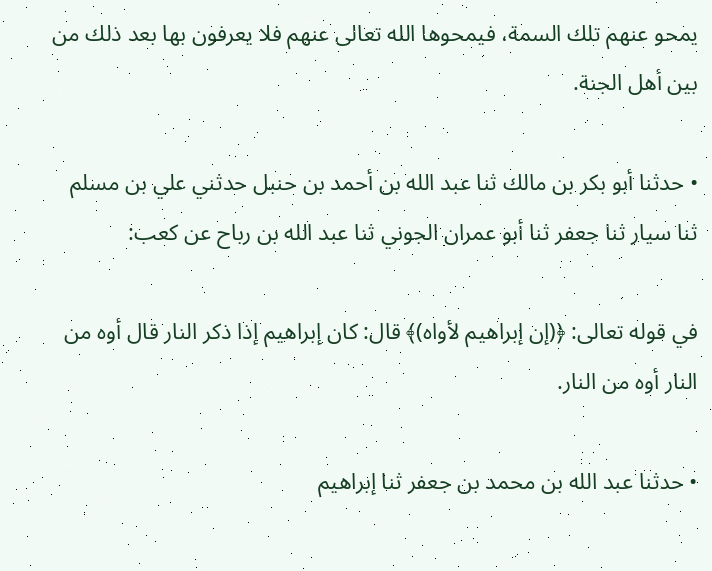يمحو عنهم تلك السمة، فيمحوها الله تعالى عنهم فلا يعرفون بها بعد ذلك من بين أهل الجنة.

• حدثنا أبو بكر بن مالك ثنا عبد الله بن أحمد بن حنبل حدثني علي بن مسلم ثنا سيار ثنا جعفر ثنا أبو عمران الجوني ثنا عبد الله بن رباح عن كعب:

في قوله تعالى: ﴿(إن إبراهيم لأواه)﴾ قال: كان إبراهيم إذا ذكر النار قال أوه من النار أوه من النار.

• حدثنا عبد الله بن محمد بن جعفر ثنا إبراهيم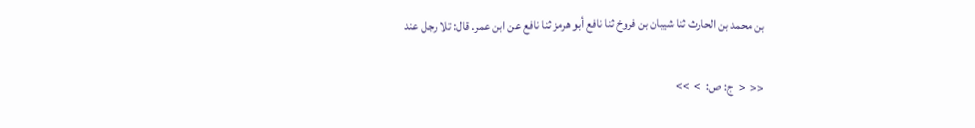بن محمد بن الحارث ثنا شيبان بن فروخ ثنا نافع أبو هرمز ثنا نافع عن ابن عمر. قال: تلا رجل عند

<<  <  ج: ص:  >  >>